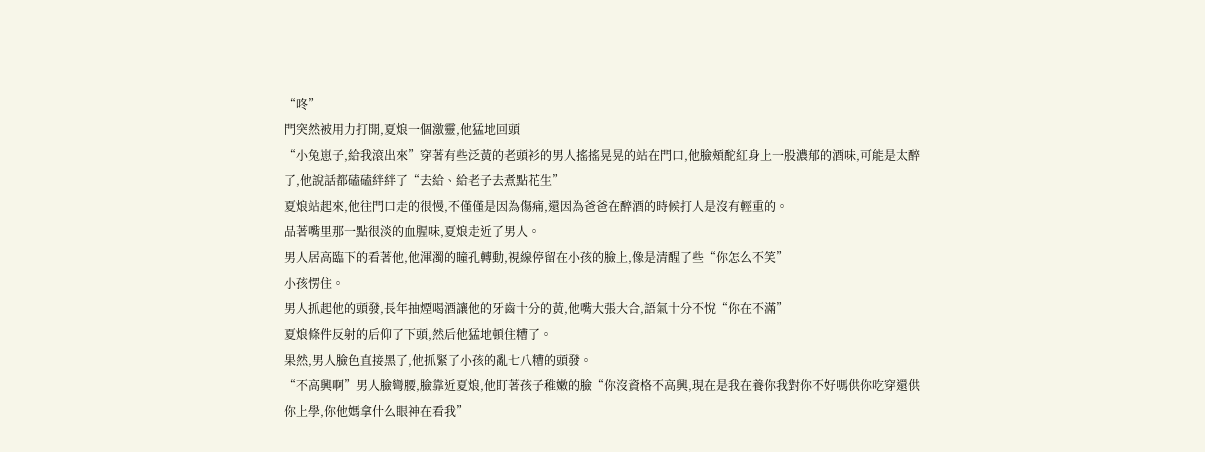“咚”
門突然被用力打開,夏烺一個激靈,他猛地回頭
“小兔崽子,給我滾出來”穿著有些泛黃的老頭衫的男人搖搖晃晃的站在門口,他臉頰酡紅身上一股濃郁的酒味,可能是太醉了,他說話都磕磕絆絆了“去給、給老子去煮點花生”
夏烺站起來,他往門口走的很慢,不僅僅是因為傷痛,還因為爸爸在醉酒的時候打人是沒有輕重的。
品著嘴里那一點很淡的血腥味,夏烺走近了男人。
男人居高臨下的看著他,他渾濁的瞳孔轉動,視線停留在小孩的臉上,像是清醒了些“你怎么不笑”
小孩愣住。
男人抓起他的頭發,長年抽煙喝酒讓他的牙齒十分的黃,他嘴大張大合,語氣十分不悅“你在不滿”
夏烺條件反射的后仰了下頭,然后他猛地頓住糟了。
果然,男人臉色直接黑了,他抓緊了小孩的亂七八糟的頭發。
“不高興啊”男人臉彎腰,臉靠近夏烺,他盯著孩子稚嫩的臉“你沒資格不高興,現在是我在養你我對你不好嗎供你吃穿還供你上學,你他媽拿什么眼神在看我”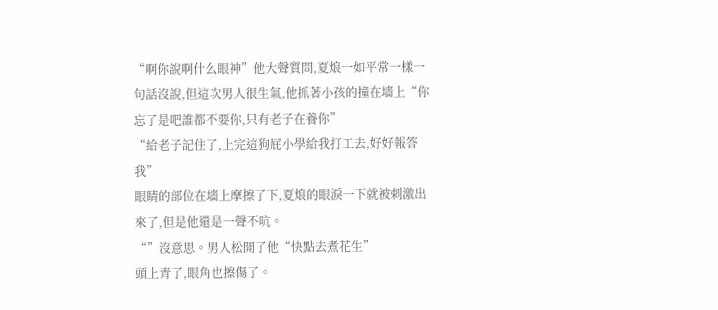“啊你說啊什么眼神”他大聲質問,夏烺一如平常一樣一句話沒說,但這次男人很生氣,他抓著小孩的撞在墻上“你忘了是吧誰都不要你,只有老子在養你”
“給老子記住了,上完這狗屁小學給我打工去,好好報答我”
眼睛的部位在墻上摩擦了下,夏烺的眼淚一下就被刺激出來了,但是他還是一聲不吭。
“”沒意思。男人松開了他“快點去煮花生”
頭上青了,眼角也擦傷了。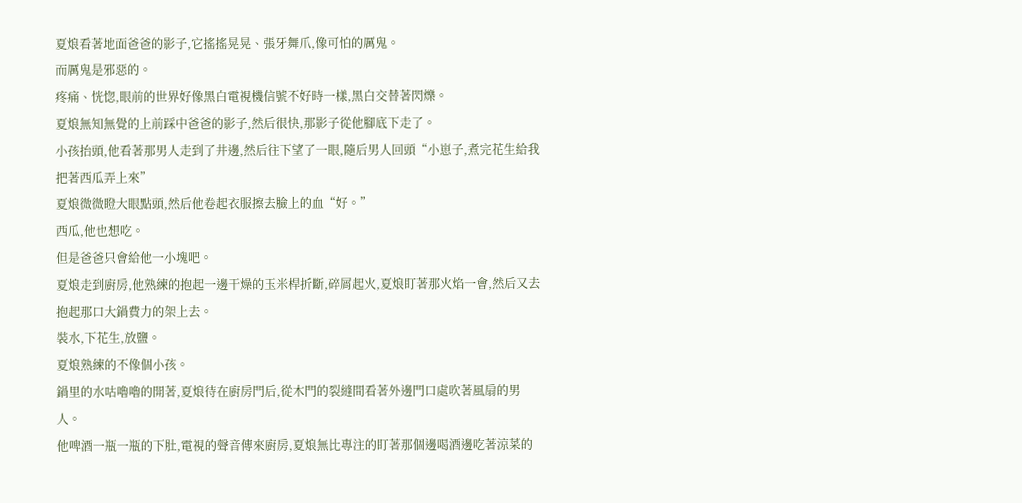夏烺看著地面爸爸的影子,它搖搖晃晃、張牙舞爪,像可怕的厲鬼。
而厲鬼是邪惡的。
疼痛、恍惚,眼前的世界好像黑白電視機信號不好時一樣,黑白交替著閃爍。
夏烺無知無覺的上前踩中爸爸的影子,然后很快,那影子從他腳底下走了。
小孩抬頭,他看著那男人走到了井邊,然后往下望了一眼,隨后男人回頭“小崽子,煮完花生給我把著西瓜弄上來”
夏烺微微瞪大眼點頭,然后他卷起衣服擦去臉上的血“好。”
西瓜,他也想吃。
但是爸爸只會給他一小塊吧。
夏烺走到廚房,他熟練的抱起一邊干燥的玉米桿折斷,碎屑起火,夏烺盯著那火焰一會,然后又去抱起那口大鍋費力的架上去。
裝水,下花生,放鹽。
夏烺熟練的不像個小孩。
鍋里的水咕嚕嚕的開著,夏烺待在廚房門后,從木門的裂縫間看著外邊門口處吹著風扇的男人。
他啤酒一瓶一瓶的下肚,電視的聲音傳來廚房,夏烺無比專注的盯著那個邊喝酒邊吃著涼菜的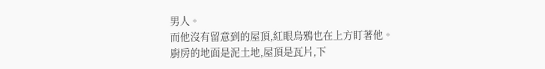男人。
而他沒有留意到的屋頂,紅眼烏鴉也在上方盯著他。
廚房的地面是泥土地,屋頂是瓦片,下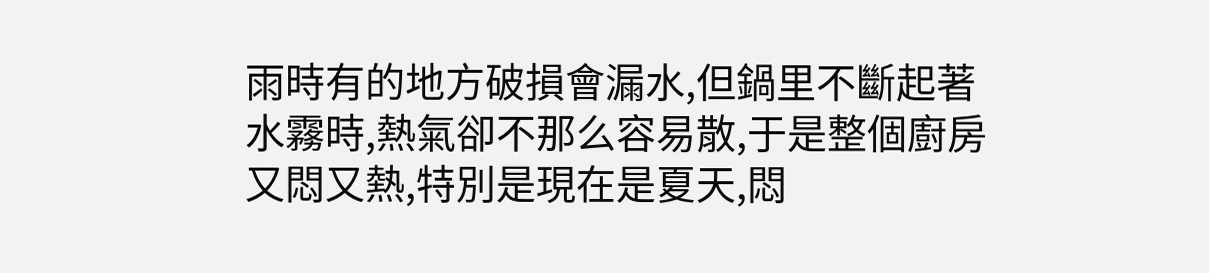雨時有的地方破損會漏水,但鍋里不斷起著水霧時,熱氣卻不那么容易散,于是整個廚房又悶又熱,特別是現在是夏天,悶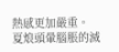熱感更加嚴重。
夏烺頭暈腦脹的滅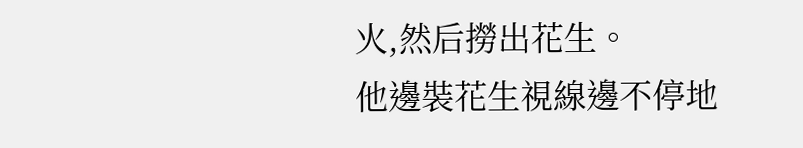火,然后撈出花生。
他邊裝花生視線邊不停地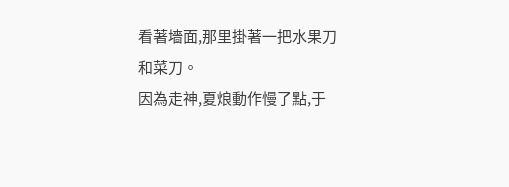看著墻面,那里掛著一把水果刀和菜刀。
因為走神,夏烺動作慢了點,于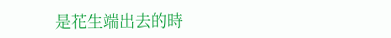是花生端出去的時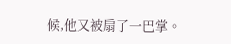候,他又被扇了一巴掌。